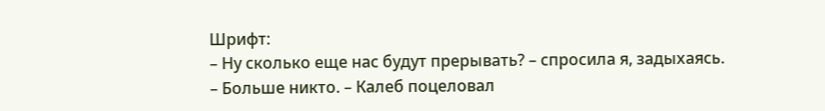Шрифт:
– Ну сколько еще нас будут прерывать? – спросила я, задыхаясь.
– Больше никто. – Калеб поцеловал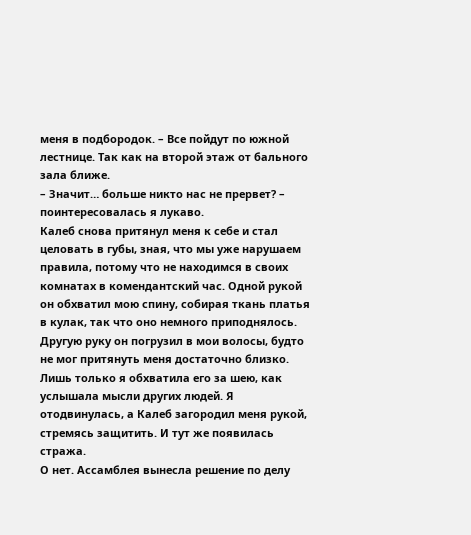меня в подбородок. – Все пойдут по южной лестнице. Так как на второй этаж от бального зала ближе.
– Значит… больше никто нас не прервет? – поинтересовалась я лукаво.
Калеб снова притянул меня к себе и стал целовать в губы, зная, что мы уже нарушаем правила, потому что не находимся в своих комнатах в комендантский час. Одной рукой он обхватил мою спину, собирая ткань платья в кулак, так что оно немного приподнялось. Другую руку он погрузил в мои волосы, будто не мог притянуть меня достаточно близко.
Лишь только я обхватила его за шею, как услышала мысли других людей. Я отодвинулась, а Калеб загородил меня рукой, стремясь защитить. И тут же появилась стража.
О нет. Ассамблея вынесла решение по делу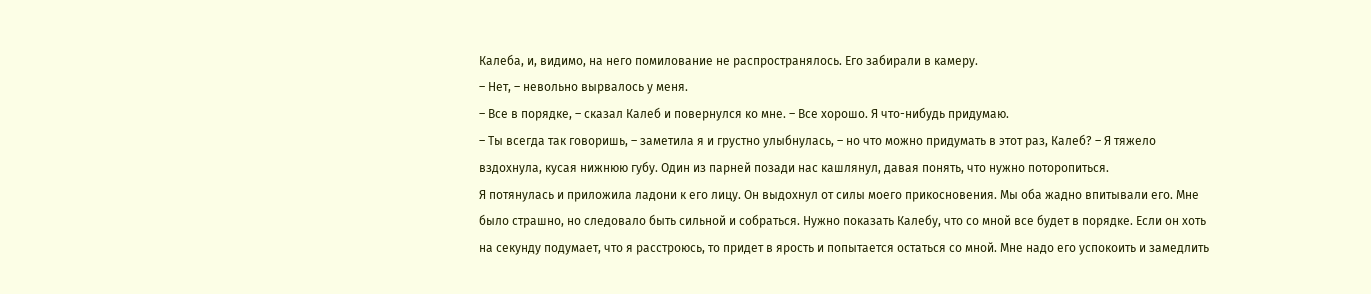Калеба, и, видимо, на него помилование не распространялось. Его забирали в камеру.
– Нет, – невольно вырвалось у меня.
– Все в порядке, – сказал Калеб и повернулся ко мне. – Все хорошо. Я что-нибудь придумаю.
– Ты всегда так говоришь, – заметила я и грустно улыбнулась, – но что можно придумать в этот раз, Калеб? – Я тяжело вздохнула, кусая нижнюю губу. Один из парней позади нас кашлянул, давая понять, что нужно поторопиться.
Я потянулась и приложила ладони к его лицу. Он выдохнул от силы моего прикосновения. Мы оба жадно впитывали его. Мне было страшно, но следовало быть сильной и собраться. Нужно показать Калебу, что со мной все будет в порядке. Если он хоть на секунду подумает, что я расстроюсь, то придет в ярость и попытается остаться со мной. Мне надо его успокоить и замедлить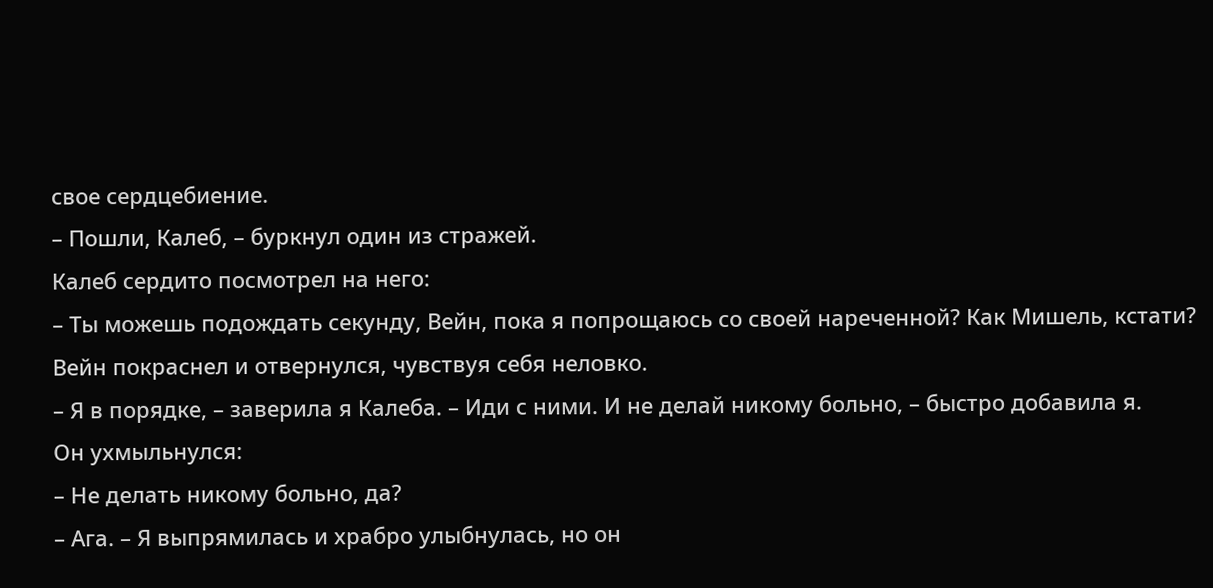свое сердцебиение.
– Пошли, Калеб, – буркнул один из стражей.
Калеб сердито посмотрел на него:
– Ты можешь подождать секунду, Вейн, пока я попрощаюсь со своей нареченной? Как Мишель, кстати?
Вейн покраснел и отвернулся, чувствуя себя неловко.
– Я в порядке, – заверила я Калеба. – Иди с ними. И не делай никому больно, – быстро добавила я.
Он ухмыльнулся:
– Не делать никому больно, да?
– Ага. – Я выпрямилась и храбро улыбнулась, но он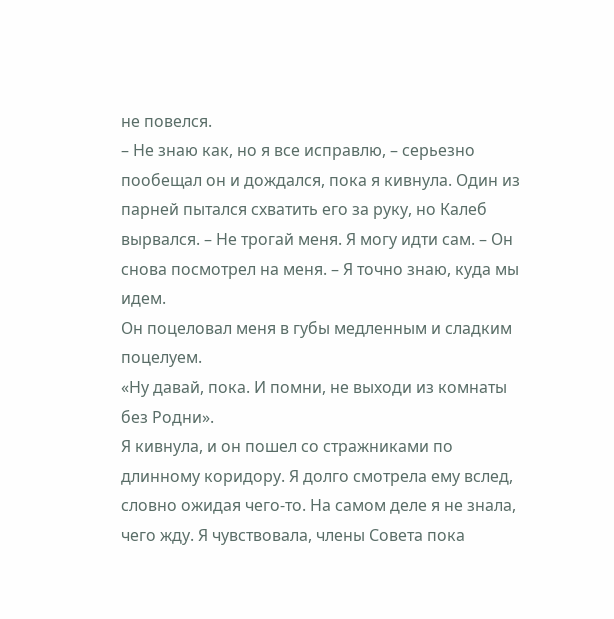не повелся.
– Не знаю как, но я все исправлю, – серьезно пообещал он и дождался, пока я кивнула. Один из парней пытался схватить его за руку, но Калеб вырвался. – Не трогай меня. Я могу идти сам. – Он снова посмотрел на меня. – Я точно знаю, куда мы идем.
Он поцеловал меня в губы медленным и сладким поцелуем.
«Ну давай, пока. И помни, не выходи из комнаты без Родни».
Я кивнула, и он пошел со стражниками по длинному коридору. Я долго смотрела ему вслед, словно ожидая чего-то. На самом деле я не знала, чего жду. Я чувствовала, члены Совета пока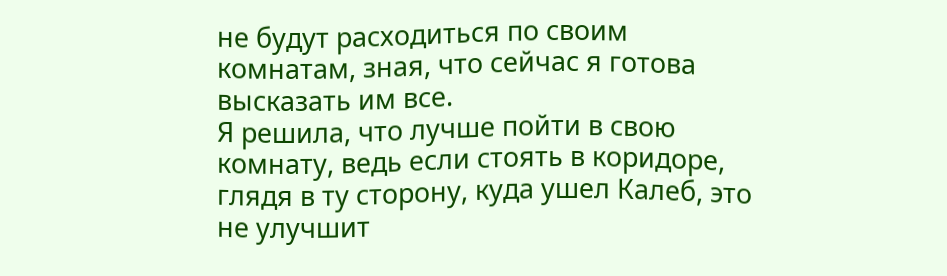не будут расходиться по своим комнатам, зная, что сейчас я готова высказать им все.
Я решила, что лучше пойти в свою комнату, ведь если стоять в коридоре, глядя в ту сторону, куда ушел Калеб, это не улучшит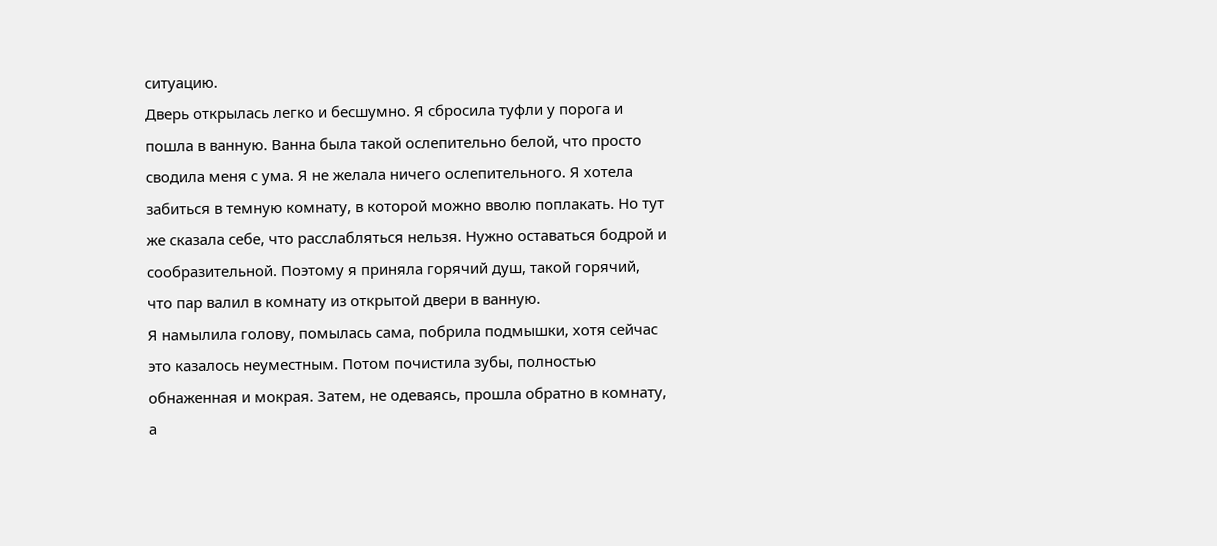ситуацию.
Дверь открылась легко и бесшумно. Я сбросила туфли у порога и пошла в ванную. Ванна была такой ослепительно белой, что просто сводила меня с ума. Я не желала ничего ослепительного. Я хотела забиться в темную комнату, в которой можно вволю поплакать. Но тут же сказала себе, что расслабляться нельзя. Нужно оставаться бодрой и сообразительной. Поэтому я приняла горячий душ, такой горячий, что пар валил в комнату из открытой двери в ванную.
Я намылила голову, помылась сама, побрила подмышки, хотя сейчас это казалось неуместным. Потом почистила зубы, полностью обнаженная и мокрая. Затем, не одеваясь, прошла обратно в комнату, а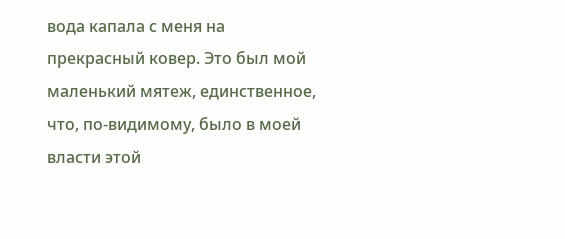вода капала с меня на прекрасный ковер. Это был мой маленький мятеж, единственное, что, по-видимому, было в моей власти этой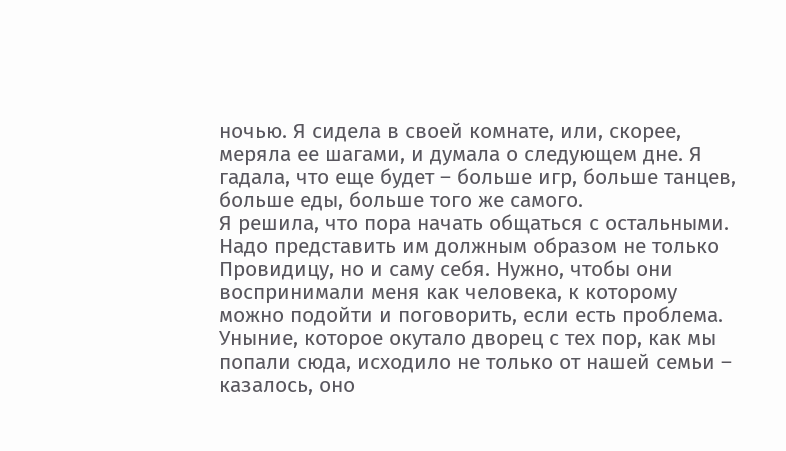ночью. Я сидела в своей комнате, или, скорее, меряла ее шагами, и думала о следующем дне. Я гадала, что еще будет – больше игр, больше танцев, больше еды, больше того же самого.
Я решила, что пора начать общаться с остальными. Надо представить им должным образом не только Провидицу, но и саму себя. Нужно, чтобы они воспринимали меня как человека, к которому можно подойти и поговорить, если есть проблема. Уныние, которое окутало дворец с тех пор, как мы попали сюда, исходило не только от нашей семьи – казалось, оно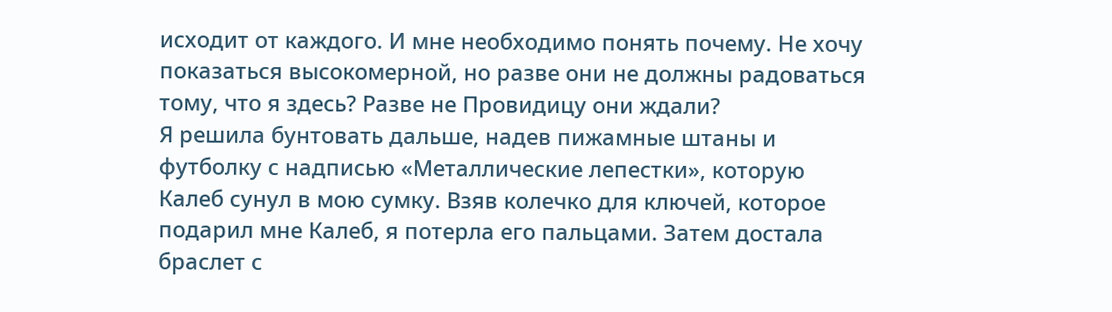исходит от каждого. И мне необходимо понять почему. Не хочу показаться высокомерной, но разве они не должны радоваться тому, что я здесь? Разве не Провидицу они ждали?
Я решила бунтовать дальше, надев пижамные штаны и футболку с надписью «Металлические лепестки», которую Калеб сунул в мою сумку. Взяв колечко для ключей, которое подарил мне Калеб, я потерла его пальцами. Затем достала браслет с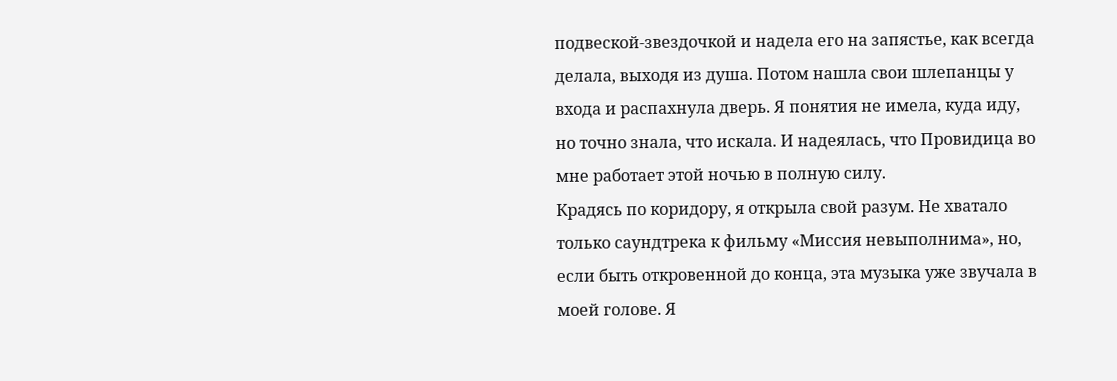подвеской-звездочкой и надела его на запястье, как всегда делала, выходя из душа. Потом нашла свои шлепанцы у входа и распахнула дверь. Я понятия не имела, куда иду, но точно знала, что искала. И надеялась, что Провидица во мне работает этой ночью в полную силу.
Крадясь по коридору, я открыла свой разум. Не хватало только саундтрека к фильму «Миссия невыполнима», но, если быть откровенной до конца, эта музыка уже звучала в моей голове. Я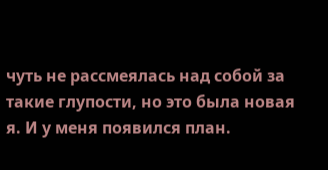чуть не рассмеялась над собой за такие глупости, но это была новая я. И у меня появился план.